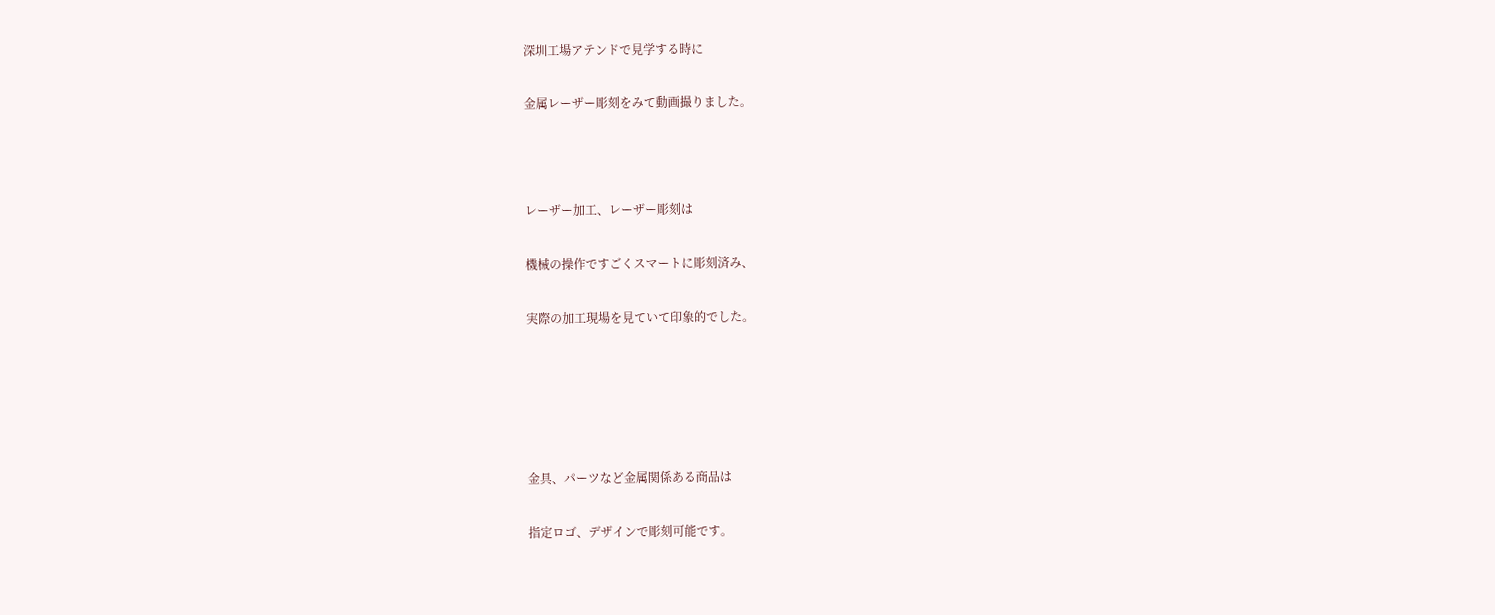深圳工場アテンドで見学する時に

金属レーザー彫刻をみて動画撮りました。



レーザー加工、レーザー彫刻は

機械の操作ですごくスマートに彫刻済み、

実際の加工現場を見ていて印象的でした。





金具、パーツなど金属関係ある商品は

指定ロゴ、デザインで彫刻可能です。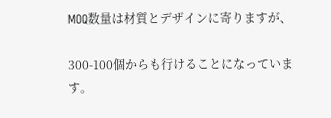MOQ数量は材質とデザインに寄りますが、

300-100個からも行けることになっています。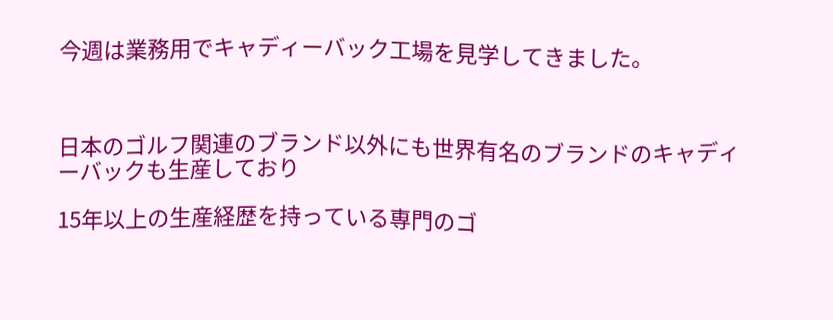今週は業務用でキャディーバック工場を見学してきました。



日本のゴルフ関連のブランド以外にも世界有名のブランドのキャディーバックも生産しており

15年以上の生産経歴を持っている専門のゴ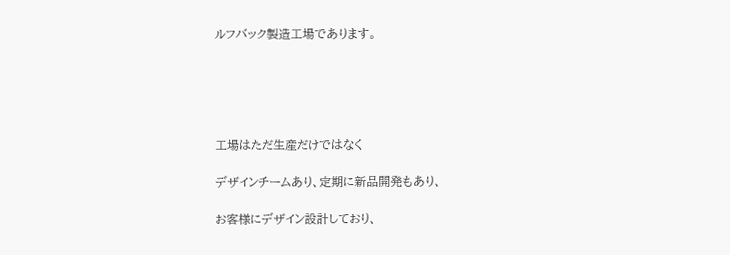ルフバック製造工場であります。





工場はただ生産だけではなく

デザインチームあり、定期に新品開発もあり、

お客様にデザイン設計しており、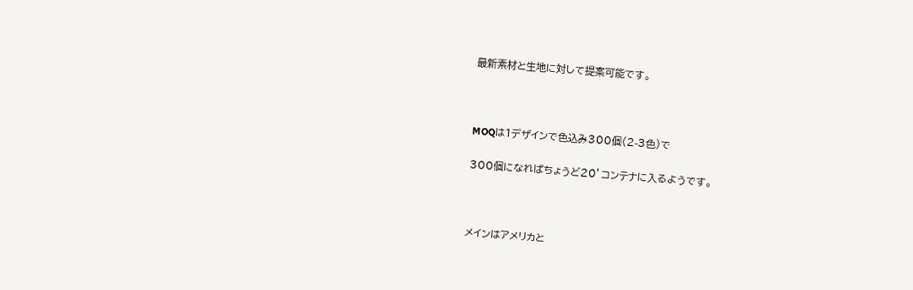最新素材と生地に対して提案可能です。



MOQは1デザインで色込み300個(2-3色)で

300個になればちょうど20’コンテナに入るようです。



メインはアメリカと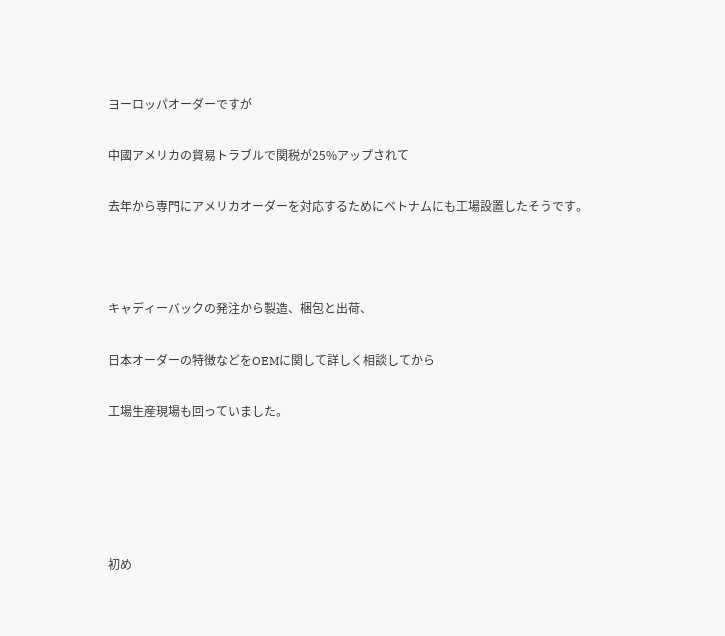ヨーロッパオーダーですが

中國アメリカの貿易トラブルで関税が25%アップされて

去年から専門にアメリカオーダーを対応するためにベトナムにも工場設置したそうです。



キャディーバックの発注から製造、梱包と出荷、

日本オーダーの特徴などをOEMに関して詳しく相談してから

工場生産現場も回っていました。





初め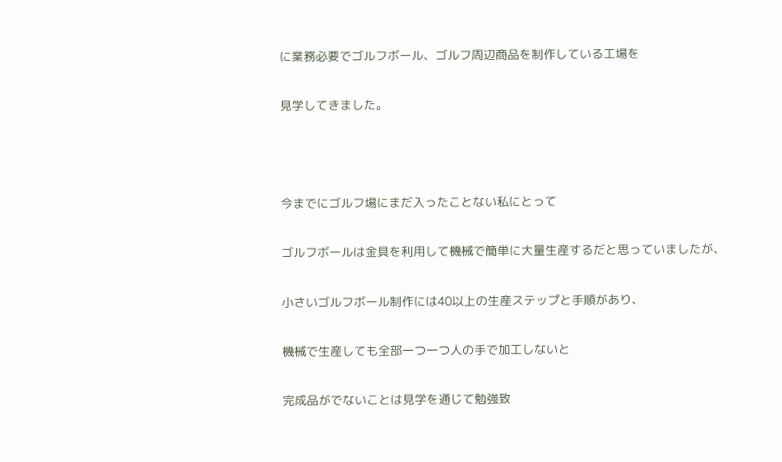に業務必要でゴルフボール、ゴルフ周辺商品を制作している工場を

見学してきました。



今までにゴルフ場にまだ入ったことない私にとって

ゴルフボールは金具を利用して機械で簡単に大量生産するだと思っていましたが、

小さいゴルフボール制作には40以上の生産ステップと手順があり、

機械で生産しても全部一つ一つ人の手で加工しないと

完成品がでないことは見学を通じて勉強致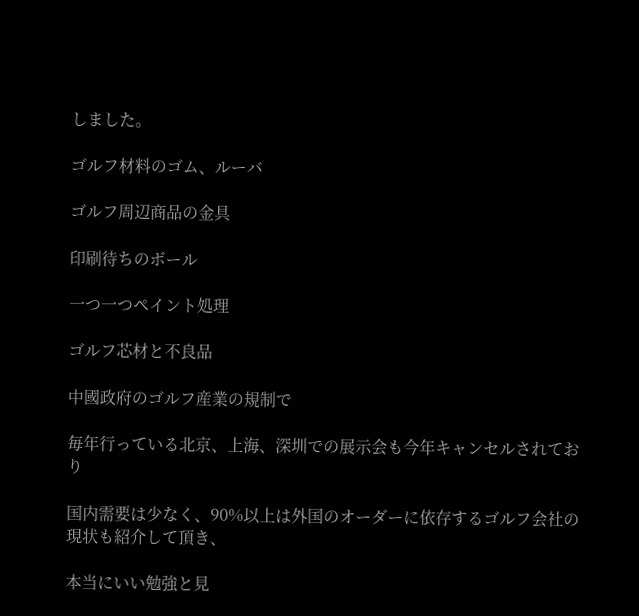しました。

ゴルフ材料のゴム、ルーバ

ゴルフ周辺商品の金具

印刷待ちのボール

一つ一つペイント処理

ゴルフ芯材と不良品

中國政府のゴルフ産業の規制で

毎年行っている北京、上海、深圳での展示会も今年キャンセルされており

国内需要は少なく、90%以上は外国のオーダーに依存するゴルフ会社の現状も紹介して頂き、

本当にいい勉強と見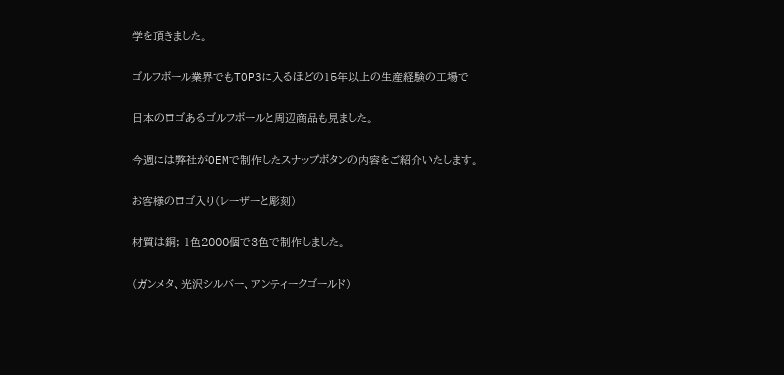学を頂きました。

ゴルフボール業界でもTOP3に入るほどの15年以上の生産経験の工場で

日本のロゴあるゴルフボールと周辺商品も見ました。

今週には弊社がOEMで制作したスナップボタンの内容をご紹介いたします。

お客様のロゴ入り(レーザーと彫刻)

材質は銅; 1色2000個で3色で制作しました。

(ガンメタ、光沢シルバー、アンティークゴールド)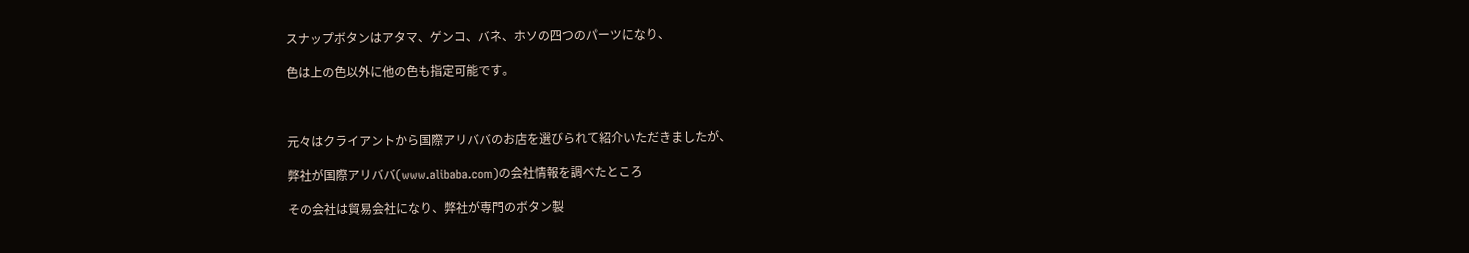スナップボタンはアタマ、ゲンコ、バネ、ホソの四つのパーツになり、

色は上の色以外に他の色も指定可能です。



元々はクライアントから国際アリババのお店を選びられて紹介いただきましたが、

弊社が国際アリババ(www.alibaba.com)の会社情報を調べたところ

その会社は貿易会社になり、弊社が専門のボタン製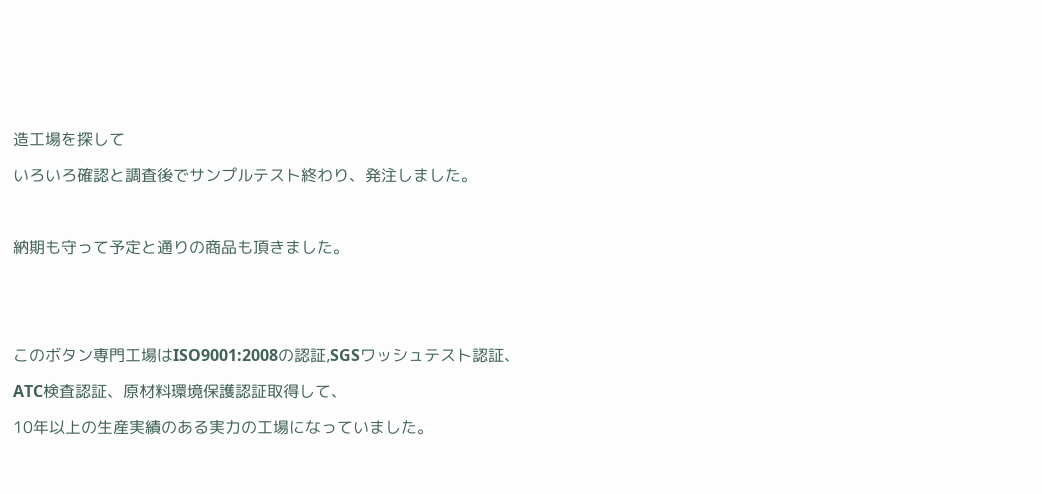造工場を探して

いろいろ確認と調査後でサンプルテスト終わり、発注しました。



納期も守って予定と通りの商品も頂きました。





このボタン専門工場はISO9001:2008の認証,SGSワッシュテスト認証、

ATC検査認証、原材料環境保護認証取得して、

10年以上の生産実績のある実力の工場になっていました。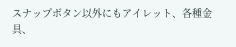スナップボタン以外にもアイレット、各種金具、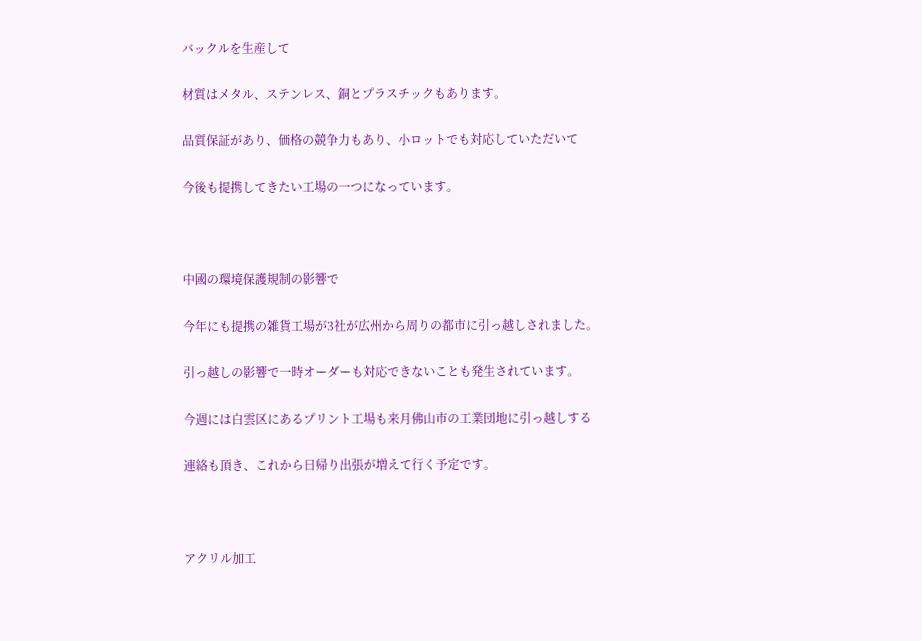バックルを生産して

材質はメタル、ステンレス、銅とプラスチックもあります。

品質保証があり、価格の競争力もあり、小ロットでも対応していただいて

今後も提携してきたい工場の一つになっています。



中國の環境保護規制の影響で

今年にも提携の雑貨工場が3社が広州から周りの都市に引っ越しされました。

引っ越しの影響で一時オーダーも対応できないことも発生されています。

今週には白雲区にあるプリント工場も来月佛山市の工業団地に引っ越しする

連絡も頂き、これから日帰り出張が増えて行く予定です。



アクリル加工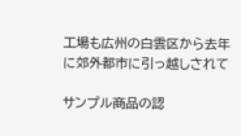工場も広州の白雲区から去年に郊外都市に引っ越しされて

サンプル商品の認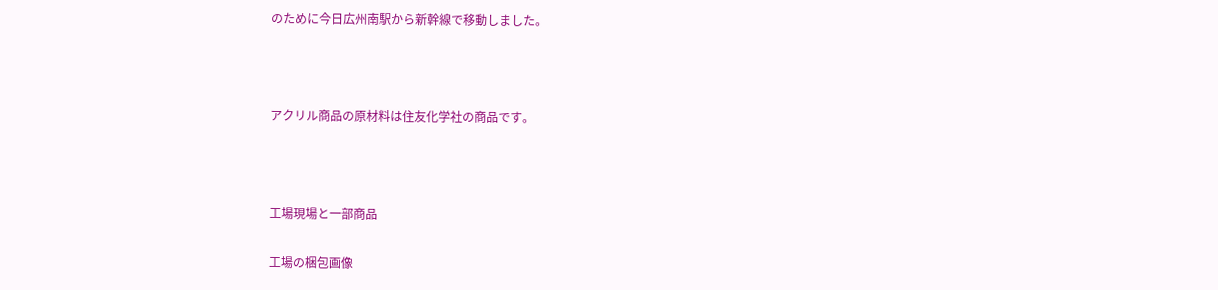のために今日広州南駅から新幹線で移動しました。



アクリル商品の原材料は住友化学社の商品です。



工場現場と一部商品

工場の梱包画像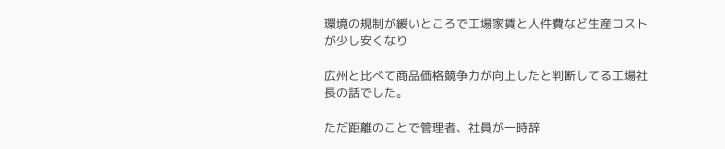環境の規制が緩いところで工場家賃と人件費など生産コストが少し安くなり

広州と比べて商品価格競争力が向上したと判断してる工場社長の話でした。

ただ距離のことで管理者、社員が一時辞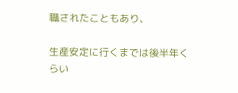職されたこともあり、

生産安定に行くまでは後半年くらい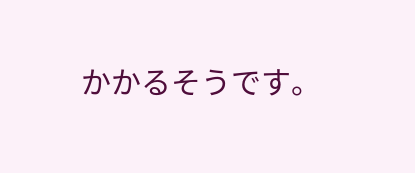かかるそうです。